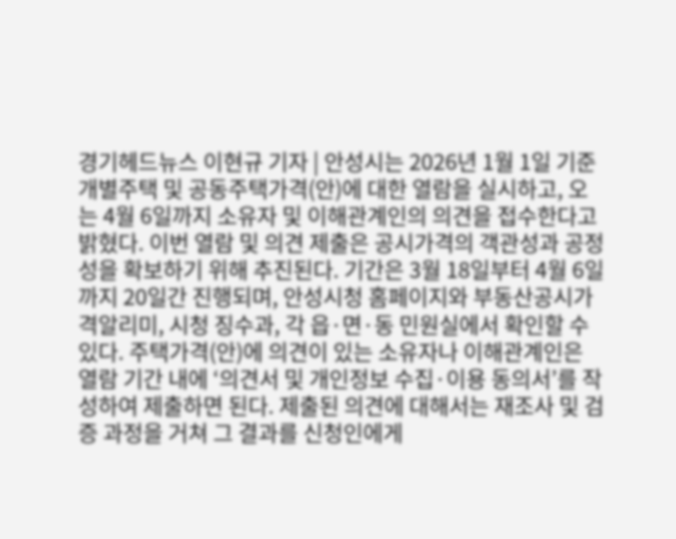경기헤드뉴스 이현규 기자 | 안성시는 2026년 1월 1일 기준 개별주택 및 공동주택가격(안)에 대한 열람을 실시하고, 오는 4월 6일까지 소유자 및 이해관계인의 의견을 접수한다고 밝혔다. 이번 열람 및 의견 제출은 공시가격의 객관성과 공정성을 확보하기 위해 추진된다. 기간은 3월 18일부터 4월 6일까지 20일간 진행되며, 안성시청 홈페이지와 부동산공시가격알리미, 시청 징수과, 각 읍·면·동 민원실에서 확인할 수 있다. 주택가격(안)에 의견이 있는 소유자나 이해관계인은 열람 기간 내에 ‘의견서 및 개인정보 수집·이용 동의서’를 작성하여 제출하면 된다. 제출된 의견에 대해서는 재조사 및 검증 과정을 거쳐 그 결과를 신청인에게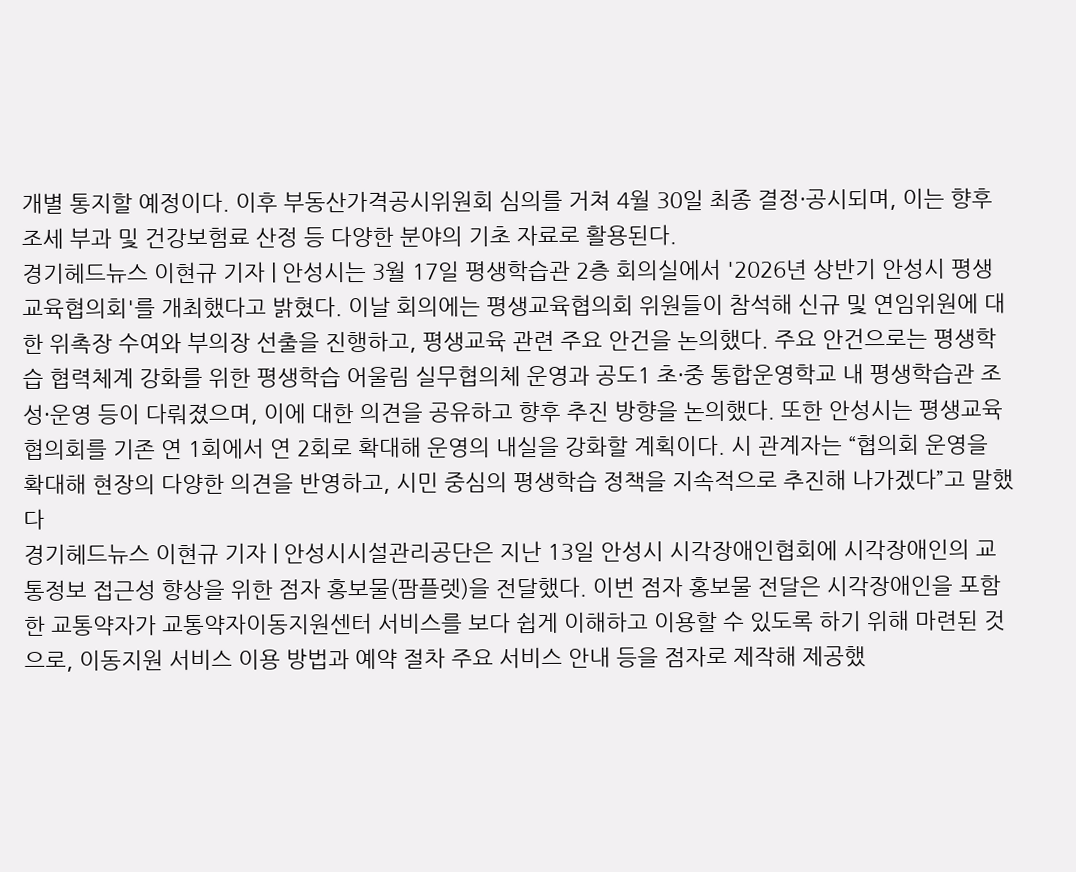개별 통지할 예정이다. 이후 부동산가격공시위원회 심의를 거쳐 4월 30일 최종 결정·공시되며, 이는 향후 조세 부과 및 건강보험료 산정 등 다양한 분야의 기초 자료로 활용된다.
경기헤드뉴스 이현규 기자 | 안성시는 3월 17일 평생학습관 2층 회의실에서 '2026년 상반기 안성시 평생교육협의회'를 개최했다고 밝혔다. 이날 회의에는 평생교육협의회 위원들이 참석해 신규 및 연임위원에 대한 위촉장 수여와 부의장 선출을 진행하고, 평생교육 관련 주요 안건을 논의했다. 주요 안건으로는 평생학습 협력체계 강화를 위한 평생학습 어울림 실무협의체 운영과 공도1 초·중 통합운영학교 내 평생학습관 조성·운영 등이 다뤄졌으며, 이에 대한 의견을 공유하고 향후 추진 방향을 논의했다. 또한 안성시는 평생교육협의회를 기존 연 1회에서 연 2회로 확대해 운영의 내실을 강화할 계획이다. 시 관계자는 “협의회 운영을 확대해 현장의 다양한 의견을 반영하고, 시민 중심의 평생학습 정책을 지속적으로 추진해 나가겠다”고 말했다
경기헤드뉴스 이현규 기자 | 안성시시설관리공단은 지난 13일 안성시 시각장애인협회에 시각장애인의 교통정보 접근성 향상을 위한 점자 홍보물(팜플렛)을 전달했다. 이번 점자 홍보물 전달은 시각장애인을 포함한 교통약자가 교통약자이동지원센터 서비스를 보다 쉽게 이해하고 이용할 수 있도록 하기 위해 마련된 것으로, 이동지원 서비스 이용 방법과 예약 절차 주요 서비스 안내 등을 점자로 제작해 제공했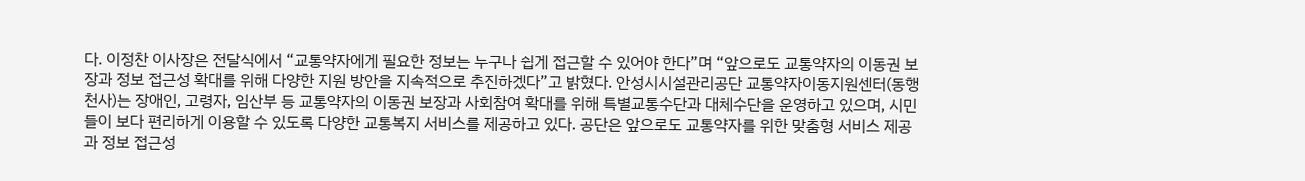다. 이정찬 이사장은 전달식에서 “교통약자에게 필요한 정보는 누구나 쉽게 접근할 수 있어야 한다”며 “앞으로도 교통약자의 이동권 보장과 정보 접근성 확대를 위해 다양한 지원 방안을 지속적으로 추진하겠다”고 밝혔다. 안성시시설관리공단 교통약자이동지원센터(동행천사)는 장애인, 고령자, 임산부 등 교통약자의 이동권 보장과 사회참여 확대를 위해 특별교통수단과 대체수단을 운영하고 있으며, 시민들이 보다 편리하게 이용할 수 있도록 다양한 교통복지 서비스를 제공하고 있다. 공단은 앞으로도 교통약자를 위한 맞춤형 서비스 제공과 정보 접근성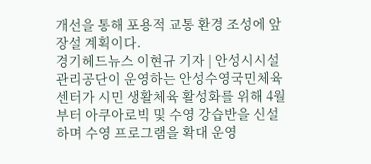개선을 통해 포용적 교통 환경 조성에 앞장설 계획이다.
경기헤드뉴스 이현규 기자 | 안성시시설관리공단이 운영하는 안성수영국민체육센터가 시민 생활체육 활성화를 위해 4월부터 아쿠아로빅 및 수영 강습반을 신설하며 수영 프로그램을 확대 운영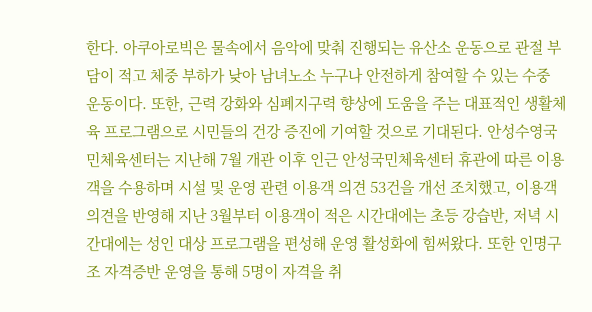한다. 아쿠아로빅은 물속에서 음악에 맞춰 진행되는 유산소 운동으로 관절 부담이 적고 체중 부하가 낮아 남녀노소 누구나 안전하게 참여할 수 있는 수중 운동이다. 또한, 근력 강화와 심폐지구력 향상에 도움을 주는 대표적인 생활체육 프로그램으로 시민들의 건강 증진에 기여할 것으로 기대된다. 안성수영국민체육센터는 지난해 7월 개관 이후 인근 안성국민체육센터 휴관에 따른 이용객을 수용하며 시설 및 운영 관련 이용객 의견 53건을 개선 조치했고, 이용객 의견을 반영해 지난 3월부터 이용객이 적은 시간대에는 초등 강습반, 저녁 시간대에는 성인 대상 프로그램을 편성해 운영 활성화에 힘써왔다. 또한 인명구조 자격증반 운영을 통해 5명이 자격을 취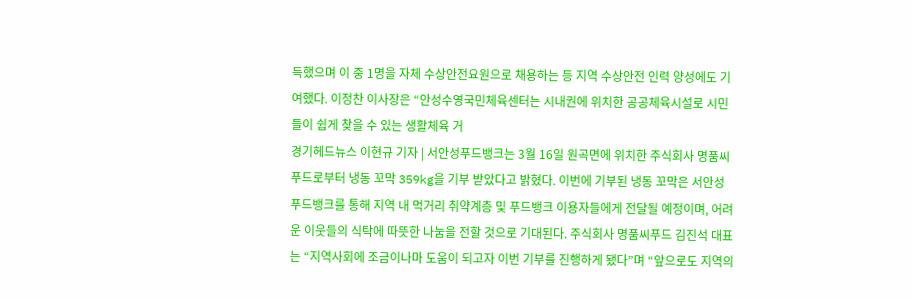득했으며 이 중 1명을 자체 수상안전요원으로 채용하는 등 지역 수상안전 인력 양성에도 기여했다. 이정찬 이사장은 “안성수영국민체육센터는 시내권에 위치한 공공체육시설로 시민들이 쉽게 찾을 수 있는 생활체육 거
경기헤드뉴스 이현규 기자 | 서안성푸드뱅크는 3월 16일 원곡면에 위치한 주식회사 명품씨푸드로부터 냉동 꼬막 359kg을 기부 받았다고 밝혔다. 이번에 기부된 냉동 꼬막은 서안성푸드뱅크를 통해 지역 내 먹거리 취약계층 및 푸드뱅크 이용자들에게 전달될 예정이며, 어려운 이웃들의 식탁에 따뜻한 나눔을 전할 것으로 기대된다. 주식회사 명품씨푸드 김진석 대표는 “지역사회에 조금이나마 도움이 되고자 이번 기부를 진행하게 됐다”며 “앞으로도 지역의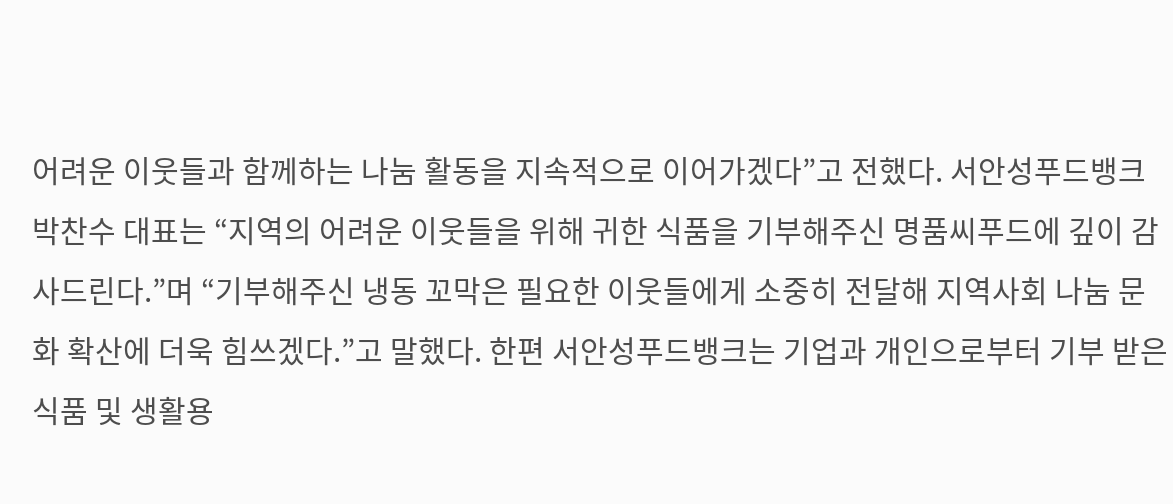어려운 이웃들과 함께하는 나눔 활동을 지속적으로 이어가겠다”고 전했다. 서안성푸드뱅크 박찬수 대표는 “지역의 어려운 이웃들을 위해 귀한 식품을 기부해주신 명품씨푸드에 깊이 감사드린다.”며 “기부해주신 냉동 꼬막은 필요한 이웃들에게 소중히 전달해 지역사회 나눔 문화 확산에 더욱 힘쓰겠다.”고 말했다. 한편 서안성푸드뱅크는 기업과 개인으로부터 기부 받은 식품 및 생활용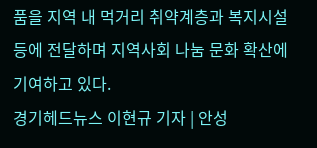품을 지역 내 먹거리 취약계층과 복지시설 등에 전달하며 지역사회 나눔 문화 확산에 기여하고 있다.
경기헤드뉴스 이현규 기자 | 안성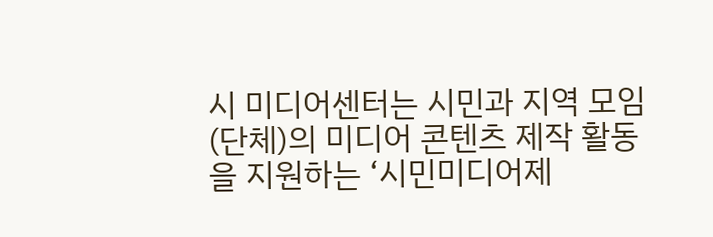시 미디어센터는 시민과 지역 모임(단체)의 미디어 콘텐츠 제작 활동을 지원하는 ‘시민미디어제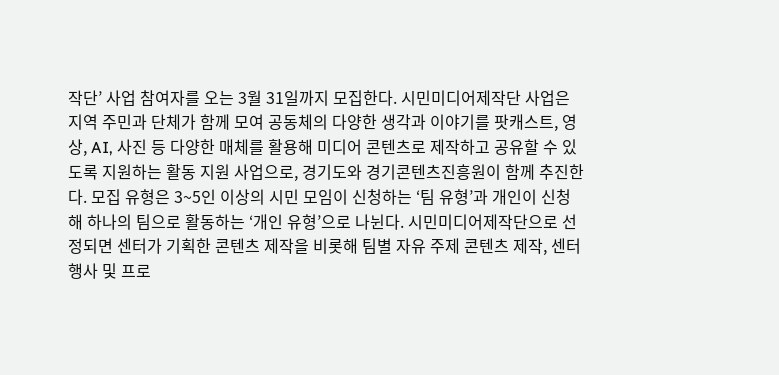작단’ 사업 참여자를 오는 3월 31일까지 모집한다. 시민미디어제작단 사업은 지역 주민과 단체가 함께 모여 공동체의 다양한 생각과 이야기를 팟캐스트, 영상, AI, 사진 등 다양한 매체를 활용해 미디어 콘텐츠로 제작하고 공유할 수 있도록 지원하는 활동 지원 사업으로, 경기도와 경기콘텐츠진흥원이 함께 추진한다. 모집 유형은 3~5인 이상의 시민 모임이 신청하는 ‘팀 유형’과 개인이 신청해 하나의 팀으로 활동하는 ‘개인 유형’으로 나뉜다. 시민미디어제작단으로 선정되면 센터가 기획한 콘텐츠 제작을 비롯해 팀별 자유 주제 콘텐츠 제작, 센터 행사 및 프로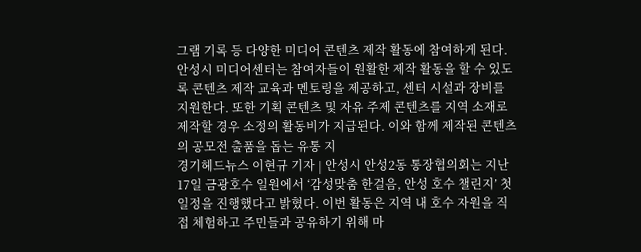그램 기록 등 다양한 미디어 콘텐츠 제작 활동에 참여하게 된다. 안성시 미디어센터는 참여자들이 원활한 제작 활동을 할 수 있도록 콘텐츠 제작 교육과 멘토링을 제공하고, 센터 시설과 장비를 지원한다. 또한 기획 콘텐츠 및 자유 주제 콘텐츠를 지역 소재로 제작할 경우 소정의 활동비가 지급된다. 이와 함께 제작된 콘텐츠의 공모전 출품을 돕는 유통 지
경기헤드뉴스 이현규 기자 | 안성시 안성2동 통장협의회는 지난 17일 금광호수 일원에서 ‘감성맞춤 한걸음, 안성 호수 챌린지’ 첫 일정을 진행했다고 밝혔다. 이번 활동은 지역 내 호수 자원을 직접 체험하고 주민들과 공유하기 위해 마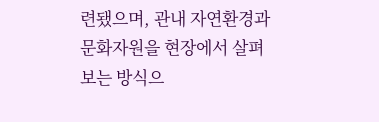련됐으며, 관내 자연환경과 문화자원을 현장에서 살펴보는 방식으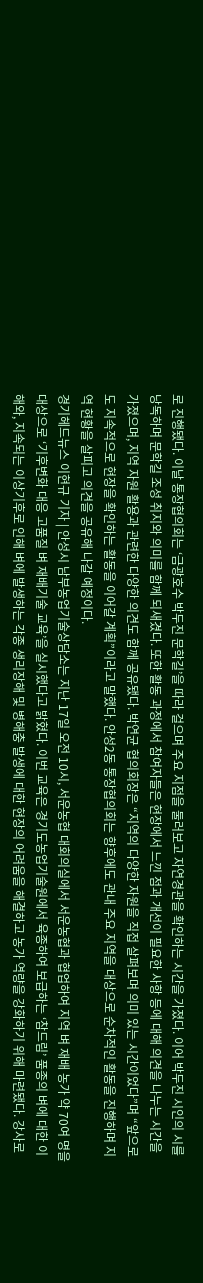로 진행됐다. 이날 통장협의회는 ‘금광호수 박두진 문학길’을 따라 걸으며 주요 지점을 둘러보고 자연경관을 확인하는 시간을 가졌다. 이어 박두진 시인의 시를 낭독하며 문학길 조성 취지와 의미를 함께 되새겼다. 또한 활동 과정에서 참여자들은 현장에서 느낀 점과 개선이 필요한 사항 등에 대해 의견을 나누는 시간을 가졌으며, 지역 자원 활용과 관련한 다양한 의견도 함께 공유됐다. 박연균 협의회장은 “지역의 다양한 자원을 직접 살펴보며 의미 있는 시간이었다”며 “앞으로도 지속적으로 현장을 확인하는 활동을 이어갈 계획”이라고 말했다. 안성2동 통장협의회는 향후에도 관내 주요 지역을 대상으로 순차적인 활동을 진행하며 지역 현황을 살피고 의견을 공유해 나갈 예정이다.
경기헤드뉴스 이현규 기자 | 안성시 남부농업기술상담소는 지난 17일 오전 10시, 서운농협 대회의실에서 서운농협과 협업하여 지역 벼 재배 농가 약 70여 명을 대상으로 ‘기후변화 대응 고품질 벼 재배기술 교육’을 실시했다고 밝혔다. 이번 교육은 경기도농업기술원에서 육종하여 보급하는 ‘참드림’ 품종의 벼에 대한 이해와, 지속되는 이상기후로 인해 벼에 발생하는 각종 생리장해 및 병해충 발생에 대한 현장의 어려움을 해결하고 농가 역량을 강화하기 위해 마련됐다. 강사로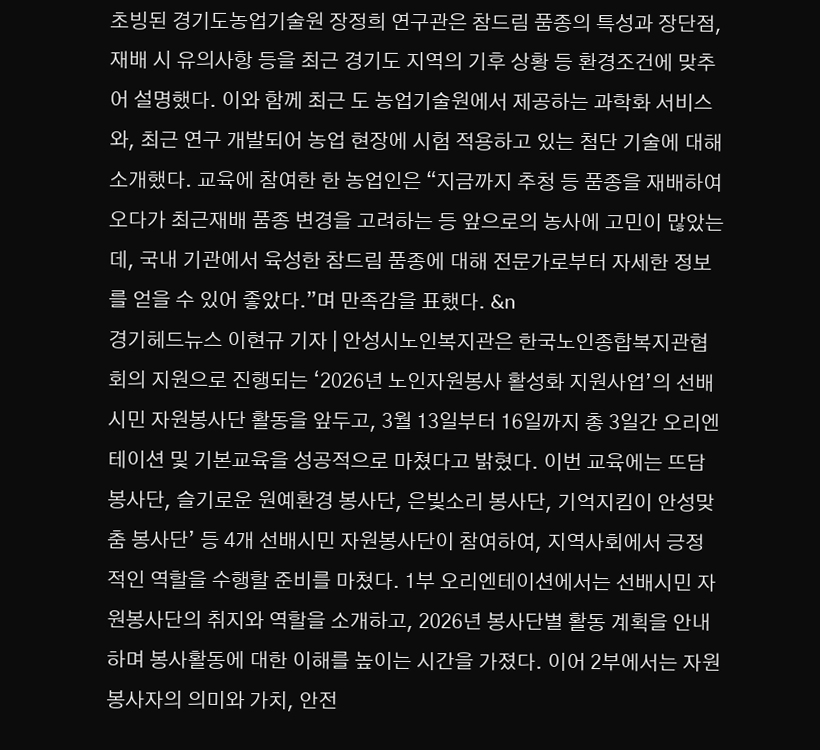초빙된 경기도농업기술원 장정희 연구관은 참드림 품종의 특성과 장단점, 재배 시 유의사항 등을 최근 경기도 지역의 기후 상황 등 환경조건에 맞추어 설명했다. 이와 함께 최근 도 농업기술원에서 제공하는 과학화 서비스와, 최근 연구 개발되어 농업 현장에 시험 적용하고 있는 첨단 기술에 대해 소개했다. 교육에 참여한 한 농업인은 “지금까지 추청 등 품종을 재배하여 오다가 최근재배 품종 변경을 고려하는 등 앞으로의 농사에 고민이 많았는데, 국내 기관에서 육성한 참드림 품종에 대해 전문가로부터 자세한 정보를 얻을 수 있어 좋았다.”며 만족감을 표했다. &n
경기헤드뉴스 이현규 기자 | 안성시노인복지관은 한국노인종합복지관협회의 지원으로 진행되는 ‘2026년 노인자원봉사 활성화 지원사업’의 선배시민 자원봉사단 활동을 앞두고, 3월 13일부터 16일까지 총 3일간 오리엔테이션 및 기본교육을 성공적으로 마쳤다고 밝혔다. 이번 교육에는 뜨담 봉사단, 슬기로운 원예환경 봉사단, 은빛소리 봉사단, 기억지킴이 안성맞춤 봉사단’ 등 4개 선배시민 자원봉사단이 참여하여, 지역사회에서 긍정적인 역할을 수행할 준비를 마쳤다. 1부 오리엔테이션에서는 선배시민 자원봉사단의 취지와 역할을 소개하고, 2026년 봉사단별 활동 계획을 안내하며 봉사활동에 대한 이해를 높이는 시간을 가졌다. 이어 2부에서는 자원봉사자의 의미와 가치, 안전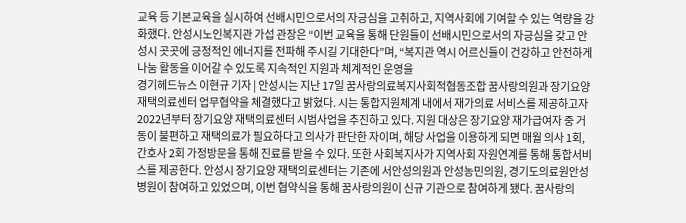교육 등 기본교육을 실시하여 선배시민으로서의 자긍심을 고취하고, 지역사회에 기여할 수 있는 역량을 강화했다. 안성시노인복지관 가섭 관장은 “이번 교육을 통해 단원들이 선배시민으로서의 자긍심을 갖고 안성시 곳곳에 긍정적인 에너지를 전파해 주시길 기대한다”며, “복지관 역시 어르신들이 건강하고 안전하게 나눔 활동을 이어갈 수 있도록 지속적인 지원과 체계적인 운영을
경기헤드뉴스 이현규 기자 | 안성시는 지난 17일 꿈사랑의료복지사회적협동조합 꿈사랑의원과 장기요양재택의료센터 업무협약을 체결했다고 밝혔다. 시는 통합지원체계 내에서 재가의료 서비스를 제공하고자 2022년부터 장기요양 재택의료센터 시범사업을 추진하고 있다. 지원 대상은 장기요양 재가급여자 중 거동이 불편하고 재택의료가 필요하다고 의사가 판단한 자이며, 해당 사업을 이용하게 되면 매월 의사 1회, 간호사 2회 가정방문을 통해 진료를 받을 수 있다. 또한 사회복지사가 지역사회 자원연계를 통해 통합서비스를 제공한다. 안성시 장기요양 재택의료센터는 기존에 서안성의원과 안성농민의원, 경기도의료원안성병원이 참여하고 있었으며, 이번 협약식을 통해 꿈사랑의원이 신규 기관으로 참여하게 됐다. 꿈사랑의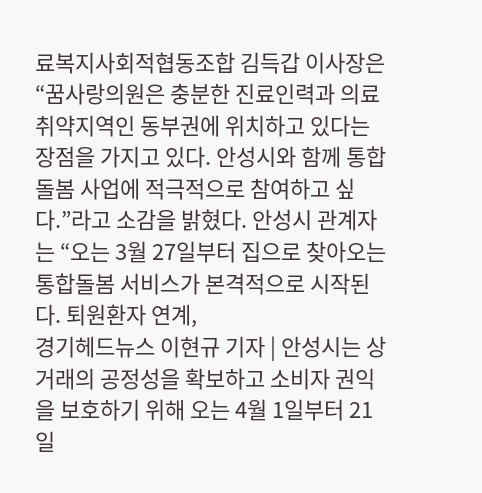료복지사회적협동조합 김득갑 이사장은 “꿈사랑의원은 충분한 진료인력과 의료취약지역인 동부권에 위치하고 있다는 장점을 가지고 있다. 안성시와 함께 통합돌봄 사업에 적극적으로 참여하고 싶다.”라고 소감을 밝혔다. 안성시 관계자는 “오는 3월 27일부터 집으로 찾아오는 통합돌봄 서비스가 본격적으로 시작된다. 퇴원환자 연계,
경기헤드뉴스 이현규 기자 | 안성시는 상거래의 공정성을 확보하고 소비자 권익을 보호하기 위해 오는 4월 1일부터 21일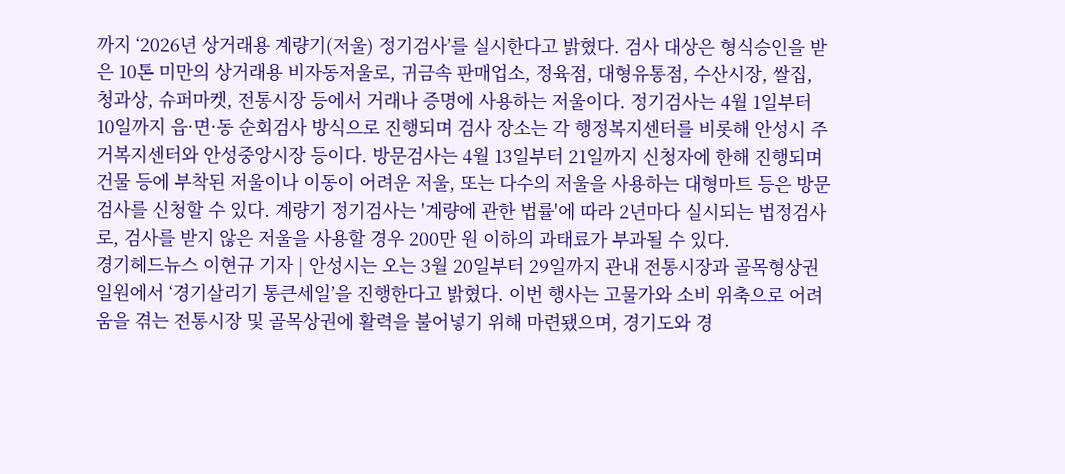까지 ‘2026년 상거래용 계량기(저울) 정기검사’를 실시한다고 밝혔다. 검사 대상은 형식승인을 받은 10톤 미만의 상거래용 비자동저울로, 귀금속 판매업소, 정육점, 대형유통점, 수산시장, 쌀집, 청과상, 슈퍼마켓, 전통시장 등에서 거래나 증명에 사용하는 저울이다. 정기검사는 4월 1일부터 10일까지 읍·면·동 순회검사 방식으로 진행되며 검사 장소는 각 행정복지센터를 비롯해 안성시 주거복지센터와 안성중앙시장 등이다. 방문검사는 4월 13일부터 21일까지 신청자에 한해 진행되며 건물 등에 부착된 저울이나 이동이 어려운 저울, 또는 다수의 저울을 사용하는 대형마트 등은 방문검사를 신청할 수 있다. 계량기 정기검사는 '계량에 관한 법률'에 따라 2년마다 실시되는 법정검사로, 검사를 받지 않은 저울을 사용할 경우 200만 원 이하의 과태료가 부과될 수 있다.
경기헤드뉴스 이현규 기자 | 안성시는 오는 3월 20일부터 29일까지 관내 전통시장과 골목형상권 일원에서 ‘경기살리기 통큰세일’을 진행한다고 밝혔다. 이번 행사는 고물가와 소비 위축으로 어려움을 겪는 전통시장 및 골목상권에 활력을 불어넣기 위해 마련됐으며, 경기도와 경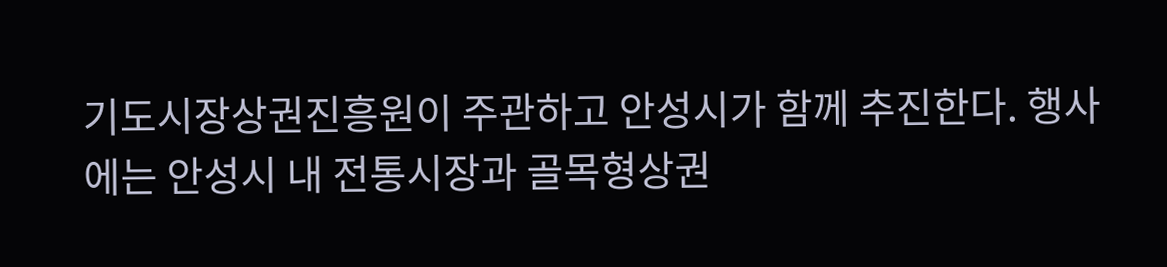기도시장상권진흥원이 주관하고 안성시가 함께 추진한다. 행사에는 안성시 내 전통시장과 골목형상권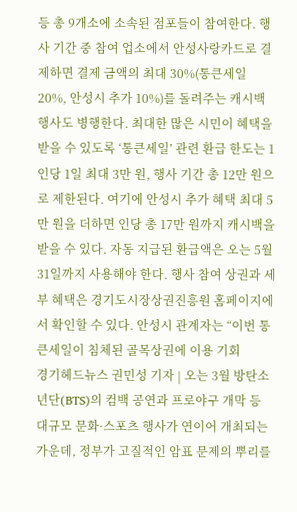등 총 9개소에 소속된 점포들이 참여한다. 행사 기간 중 참여 업소에서 안성사랑카드로 결제하면 결제 금액의 최대 30%(통큰세일 20%, 안성시 추가 10%)를 돌려주는 캐시백 행사도 병행한다. 최대한 많은 시민이 혜택을 받을 수 있도록 ‘통큰세일’ 관련 환급 한도는 1인당 1일 최대 3만 원, 행사 기간 총 12만 원으로 제한된다. 여기에 안성시 추가 혜택 최대 5만 원을 더하면 인당 총 17만 원까지 캐시백을 받을 수 있다. 자동 지급된 환급액은 오는 5월 31일까지 사용해야 한다. 행사 참여 상권과 세부 혜택은 경기도시장상권진흥원 홈페이지에서 확인할 수 있다. 안성시 관계자는 “이번 통큰세일이 침체된 골목상권에 이용 기회
경기헤드뉴스 권민성 기자 | 오는 3월 방탄소년단(BTS)의 컴백 공연과 프로야구 개막 등 대규모 문화·스포츠 행사가 연이어 개최되는 가운데, 정부가 고질적인 암표 문제의 뿌리를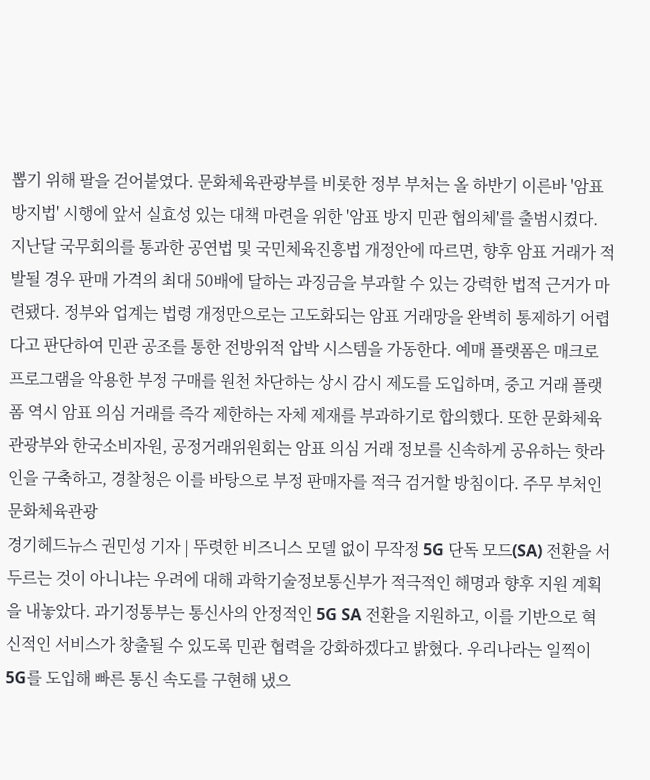뽑기 위해 팔을 걷어붙였다. 문화체육관광부를 비롯한 정부 부처는 올 하반기 이른바 '암표 방지법' 시행에 앞서 실효성 있는 대책 마련을 위한 '암표 방지 민관 협의체'를 출범시켰다. 지난달 국무회의를 통과한 공연법 및 국민체육진흥법 개정안에 따르면, 향후 암표 거래가 적발될 경우 판매 가격의 최대 50배에 달하는 과징금을 부과할 수 있는 강력한 법적 근거가 마련됐다. 정부와 업계는 법령 개정만으로는 고도화되는 암표 거래망을 완벽히 통제하기 어렵다고 판단하여 민관 공조를 통한 전방위적 압박 시스템을 가동한다. 예매 플랫폼은 매크로 프로그램을 악용한 부정 구매를 원천 차단하는 상시 감시 제도를 도입하며, 중고 거래 플랫폼 역시 암표 의심 거래를 즉각 제한하는 자체 제재를 부과하기로 합의했다. 또한 문화체육관광부와 한국소비자원, 공정거래위원회는 암표 의심 거래 정보를 신속하게 공유하는 핫라인을 구축하고, 경찰청은 이를 바탕으로 부정 판매자를 적극 검거할 방침이다. 주무 부처인 문화체육관광
경기헤드뉴스 권민성 기자 | 뚜렷한 비즈니스 모델 없이 무작정 5G 단독 모드(SA) 전환을 서두르는 것이 아니냐는 우려에 대해 과학기술정보통신부가 적극적인 해명과 향후 지원 계획을 내놓았다. 과기정통부는 통신사의 안정적인 5G SA 전환을 지원하고, 이를 기반으로 혁신적인 서비스가 창출될 수 있도록 민관 협력을 강화하겠다고 밝혔다. 우리나라는 일찍이 5G를 도입해 빠른 통신 속도를 구현해 냈으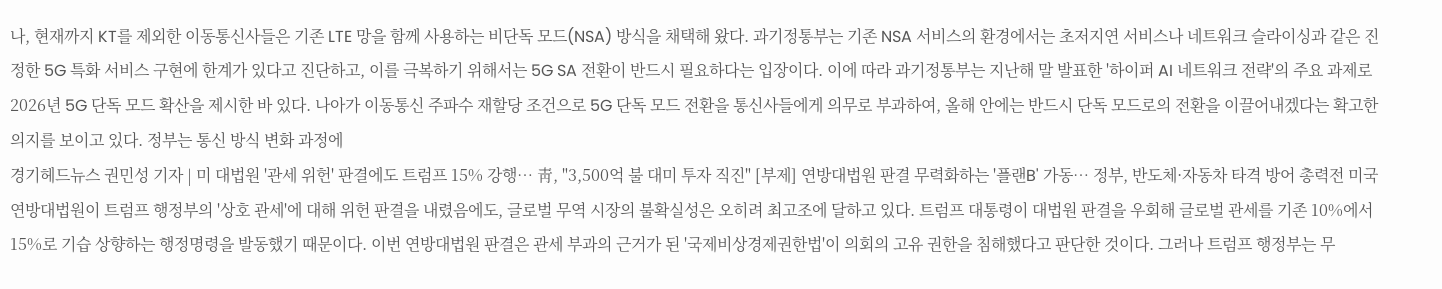나, 현재까지 KT를 제외한 이동통신사들은 기존 LTE 망을 함께 사용하는 비단독 모드(NSA) 방식을 채택해 왔다. 과기정통부는 기존 NSA 서비스의 환경에서는 초저지연 서비스나 네트워크 슬라이싱과 같은 진정한 5G 특화 서비스 구현에 한계가 있다고 진단하고, 이를 극복하기 위해서는 5G SA 전환이 반드시 필요하다는 입장이다. 이에 따라 과기정통부는 지난해 말 발표한 '하이퍼 AI 네트워크 전략'의 주요 과제로 2026년 5G 단독 모드 확산을 제시한 바 있다. 나아가 이동통신 주파수 재할당 조건으로 5G 단독 모드 전환을 통신사들에게 의무로 부과하여, 올해 안에는 반드시 단독 모드로의 전환을 이끌어내겠다는 확고한 의지를 보이고 있다. 정부는 통신 방식 변화 과정에
경기헤드뉴스 권민성 기자 | 미 대법원 '관세 위헌' 판결에도 트럼프 15% 강행… 靑, "3,500억 불 대미 투자 직진" [부제] 연방대법원 판결 무력화하는 '플랜B' 가동… 정부, 반도체·자동차 타격 방어 총력전 미국 연방대법원이 트럼프 행정부의 '상호 관세'에 대해 위헌 판결을 내렸음에도, 글로벌 무역 시장의 불확실성은 오히려 최고조에 달하고 있다. 트럼프 대통령이 대법원 판결을 우회해 글로벌 관세를 기존 10%에서 15%로 기습 상향하는 행정명령을 발동했기 때문이다. 이번 연방대법원 판결은 관세 부과의 근거가 된 '국제비상경제권한법'이 의회의 고유 권한을 침해했다고 판단한 것이다. 그러나 트럼프 행정부는 무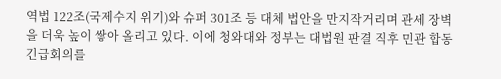역법 122조(국제수지 위기)와 슈퍼 301조 등 대체 법안을 만지작거리며 관세 장벽을 더욱 높이 쌓아 올리고 있다. 이에 청와대와 정부는 대법원 판결 직후 민관 합동 긴급회의를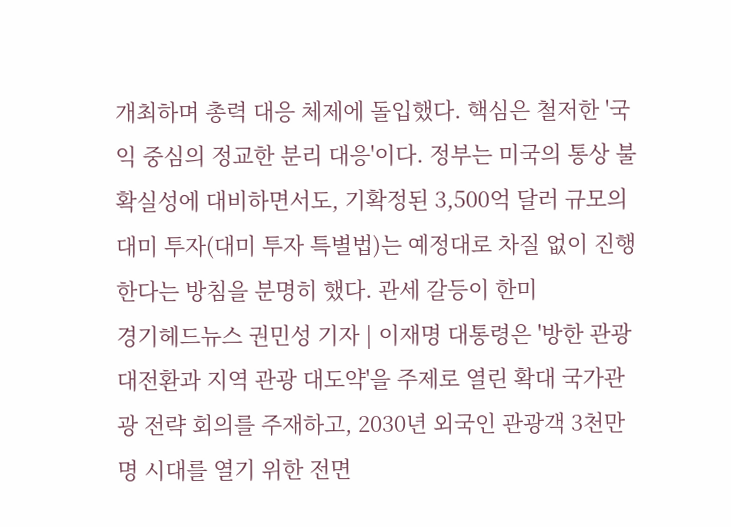개최하며 총력 대응 체제에 돌입했다. 핵심은 철저한 '국익 중심의 정교한 분리 대응'이다. 정부는 미국의 통상 불확실성에 대비하면서도, 기확정된 3,500억 달러 규모의 대미 투자(대미 투자 특별법)는 예정대로 차질 없이 진행한다는 방침을 분명히 했다. 관세 갈등이 한미
경기헤드뉴스 권민성 기자 | 이재명 대통령은 '방한 관광 대전환과 지역 관광 대도약'을 주제로 열린 확대 국가관광 전략 회의를 주재하고, 2030년 외국인 관광객 3천만 명 시대를 열기 위한 전면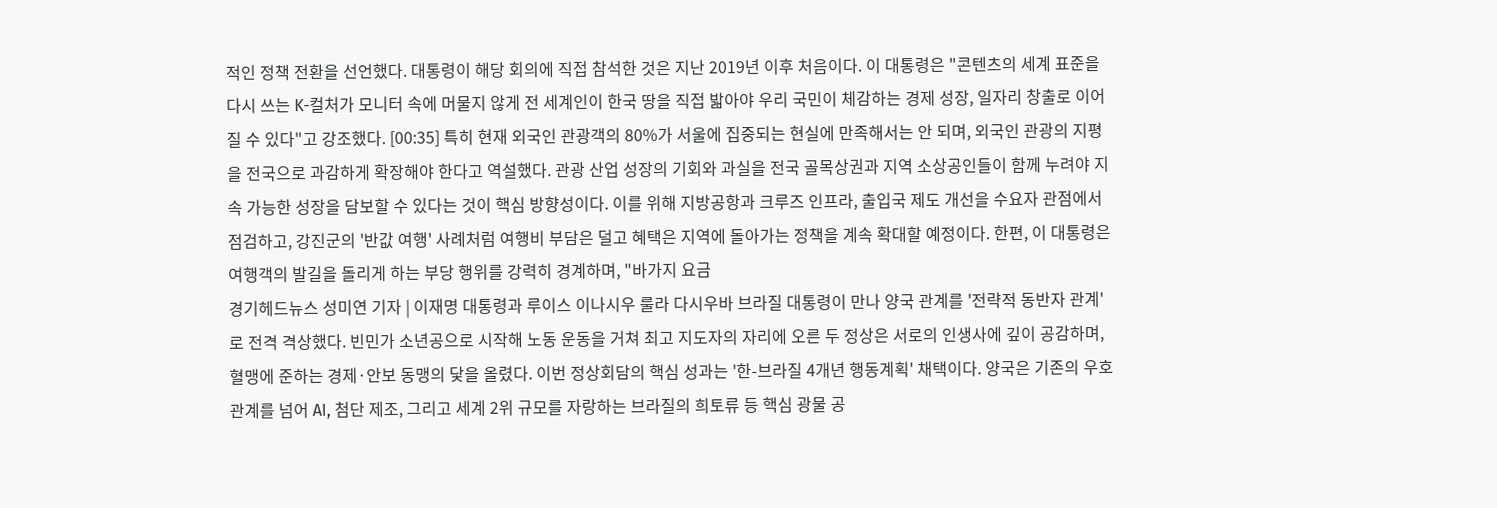적인 정책 전환을 선언했다. 대통령이 해당 회의에 직접 참석한 것은 지난 2019년 이후 처음이다. 이 대통령은 "콘텐츠의 세계 표준을 다시 쓰는 K-컬처가 모니터 속에 머물지 않게 전 세계인이 한국 땅을 직접 밟아야 우리 국민이 체감하는 경제 성장, 일자리 창출로 이어질 수 있다"고 강조했다. [00:35] 특히 현재 외국인 관광객의 80%가 서울에 집중되는 현실에 만족해서는 안 되며, 외국인 관광의 지평을 전국으로 과감하게 확장해야 한다고 역설했다. 관광 산업 성장의 기회와 과실을 전국 골목상권과 지역 소상공인들이 함께 누려야 지속 가능한 성장을 담보할 수 있다는 것이 핵심 방향성이다. 이를 위해 지방공항과 크루즈 인프라, 출입국 제도 개선을 수요자 관점에서 점검하고, 강진군의 '반값 여행' 사례처럼 여행비 부담은 덜고 혜택은 지역에 돌아가는 정책을 계속 확대할 예정이다. 한편, 이 대통령은 여행객의 발길을 돌리게 하는 부당 행위를 강력히 경계하며, "바가지 요금
경기헤드뉴스 성미연 기자 | 이재명 대통령과 루이스 이나시우 룰라 다시우바 브라질 대통령이 만나 양국 관계를 '전략적 동반자 관계'로 전격 격상했다. 빈민가 소년공으로 시작해 노동 운동을 거쳐 최고 지도자의 자리에 오른 두 정상은 서로의 인생사에 깊이 공감하며, 혈맹에 준하는 경제·안보 동맹의 닻을 올렸다. 이번 정상회담의 핵심 성과는 '한-브라질 4개년 행동계획' 채택이다. 양국은 기존의 우호 관계를 넘어 AI, 첨단 제조, 그리고 세계 2위 규모를 자랑하는 브라질의 희토류 등 핵심 광물 공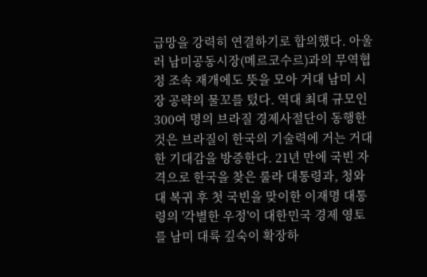급망을 강력히 연결하기로 합의했다. 아울러 남미공동시장(메르코수르)과의 무역협정 조속 재개에도 뜻을 모아 거대 남미 시장 공략의 물꼬를 텄다. 역대 최대 규모인 300여 명의 브라질 경제사절단이 동행한 것은 브라질이 한국의 기술력에 거는 거대한 기대감을 방증한다. 21년 만에 국빈 자격으로 한국을 찾은 룰라 대통령과, 청와대 복귀 후 첫 국빈을 맞이한 이재명 대통령의 '각별한 우정'이 대한민국 경제 영토를 남미 대륙 깊숙이 확장하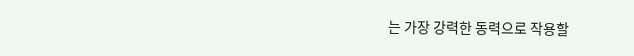는 가장 강력한 동력으로 작용할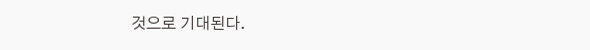것으로 기대된다.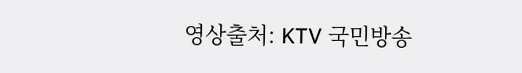영상출처: KTV 국민방송